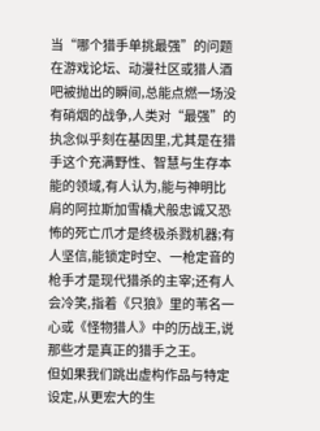当“哪个猎手单挑最强”的问题在游戏论坛、动漫社区或猎人酒吧被抛出的瞬间,总能点燃一场没有硝烟的战争,人类对“最强”的执念似乎刻在基因里,尤其是在猎手这个充满野性、智慧与生存本能的领域,有人认为,能与神明比肩的阿拉斯加雪橇犬般忠诚又恐怖的死亡爪才是终极杀戮机器;有人坚信,能锁定时空、一枪定音的枪手才是现代猎杀的主宰;还有人会冷笑,指着《只狼》里的苇名一心或《怪物猎人》中的历战王,说那些才是真正的猎手之王。
但如果我们跳出虚构作品与特定设定,从更宏大的生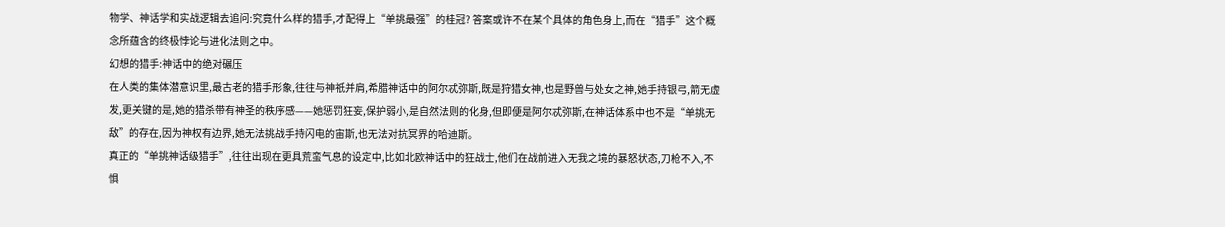物学、神话学和实战逻辑去追问:究竟什么样的猎手,才配得上“单挑最强”的桂冠? 答案或许不在某个具体的角色身上,而在“猎手”这个概念所蕴含的终极悖论与进化法则之中。
幻想的猎手:神话中的绝对碾压
在人类的集体潜意识里,最古老的猎手形象,往往与神祇并肩,希腊神话中的阿尔忒弥斯,既是狩猎女神,也是野兽与处女之神,她手持银弓,箭无虚发,更关键的是,她的猎杀带有神圣的秩序感——她惩罚狂妄,保护弱小,是自然法则的化身,但即便是阿尔忒弥斯,在神话体系中也不是“单挑无敌”的存在,因为神权有边界,她无法挑战手持闪电的宙斯,也无法对抗冥界的哈迪斯。
真正的“单挑神话级猎手”,往往出现在更具荒蛮气息的设定中,比如北欧神话中的狂战士,他们在战前进入无我之境的暴怒状态,刀枪不入,不惧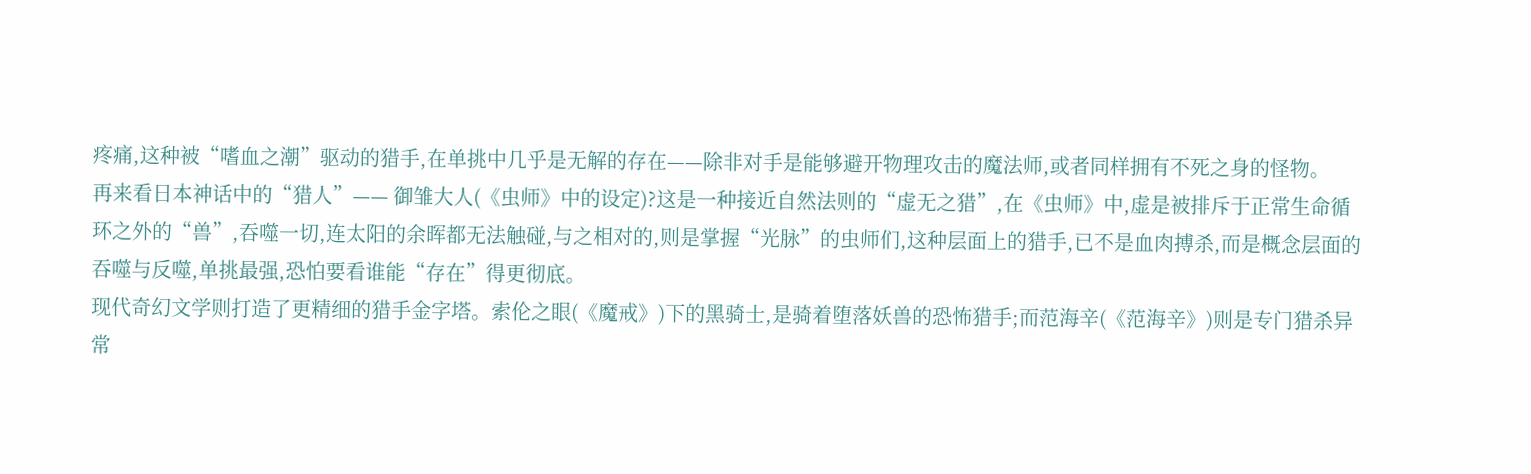疼痛,这种被“嗜血之潮”驱动的猎手,在单挑中几乎是无解的存在——除非对手是能够避开物理攻击的魔法师,或者同样拥有不死之身的怪物。
再来看日本神话中的“猎人”—— 御雏大人(《虫师》中的设定)?这是一种接近自然法则的“虚无之猎”,在《虫师》中,虚是被排斥于正常生命循环之外的“兽”,吞噬一切,连太阳的余晖都无法触碰,与之相对的,则是掌握“光脉”的虫师们,这种层面上的猎手,已不是血肉搏杀,而是概念层面的吞噬与反噬,单挑最强,恐怕要看谁能“存在”得更彻底。
现代奇幻文学则打造了更精细的猎手金字塔。索伦之眼(《魔戒》)下的黑骑士,是骑着堕落妖兽的恐怖猎手;而范海辛(《范海辛》)则是专门猎杀异常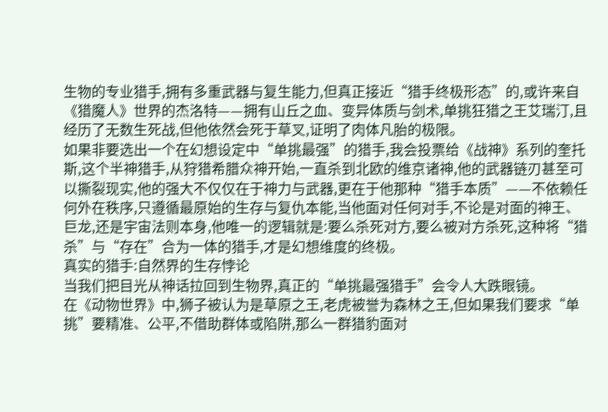生物的专业猎手,拥有多重武器与复生能力,但真正接近“猎手终极形态”的,或许来自《猎魔人》世界的杰洛特——拥有山丘之血、变异体质与剑术,单挑狂猎之王艾瑞汀,且经历了无数生死战,但他依然会死于草叉,证明了肉体凡胎的极限。
如果非要选出一个在幻想设定中“单挑最强”的猎手,我会投票给《战神》系列的奎托斯,这个半神猎手,从狩猎希腊众神开始,一直杀到北欧的维京诸神,他的武器链刃甚至可以撕裂现实,他的强大不仅仅在于神力与武器,更在于他那种“猎手本质”——不依赖任何外在秩序,只遵循最原始的生存与复仇本能,当他面对任何对手,不论是对面的神王、巨龙,还是宇宙法则本身,他唯一的逻辑就是:要么杀死对方,要么被对方杀死,这种将“猎杀”与“存在”合为一体的猎手,才是幻想维度的终极。
真实的猎手:自然界的生存悖论
当我们把目光从神话拉回到生物界,真正的“单挑最强猎手”会令人大跌眼镜。
在《动物世界》中,狮子被认为是草原之王,老虎被誉为森林之王,但如果我们要求“单挑”要精准、公平,不借助群体或陷阱,那么一群猎豹面对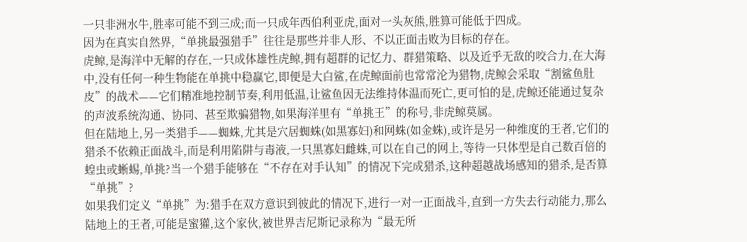一只非洲水牛,胜率可能不到三成;而一只成年西伯利亚虎,面对一头灰熊,胜算可能低于四成。
因为在真实自然界,“单挑最强猎手”往往是那些并非人形、不以正面击败为目标的存在。
虎鲸,是海洋中无解的存在,一只成体雄性虎鲸,拥有超群的记忆力、群猎策略、以及近乎无敌的咬合力,在大海中,没有任何一种生物能在单挑中稳赢它,即便是大白鲨,在虎鲸面前也常常沦为猎物,虎鲸会采取“割鲨鱼肚皮”的战术——它们精准地控制节奏,利用低温,让鲨鱼因无法维持体温而死亡,更可怕的是,虎鲸还能通过复杂的声波系统沟通、协同、甚至欺骗猎物,如果海洋里有“单挑王”的称号,非虎鲸莫属。
但在陆地上,另一类猎手——蜘蛛,尤其是穴居蜘蛛(如黑寡妇)和网蛛(如金蛛),或许是另一种维度的王者,它们的猎杀不依赖正面战斗,而是利用陷阱与毒液,一只黑寡妇雌蛛,可以在自己的网上,等待一只体型是自己数百倍的蝗虫或蜥蜴,单挑?当一个猎手能够在“不存在对手认知”的情况下完成猎杀,这种超越战场感知的猎杀,是否算“单挑”?
如果我们定义“单挑”为:猎手在双方意识到彼此的情况下,进行一对一正面战斗,直到一方失去行动能力,那么陆地上的王者,可能是蜜獾,这个家伙,被世界吉尼斯记录称为“最无所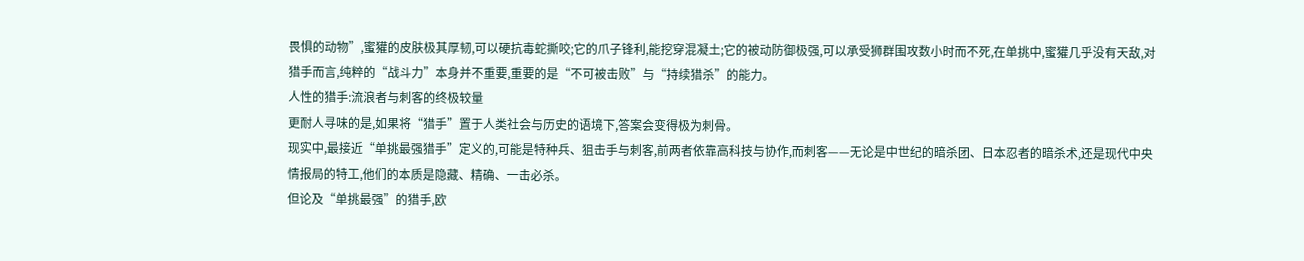畏惧的动物”,蜜獾的皮肤极其厚韧,可以硬抗毒蛇撕咬;它的爪子锋利,能挖穿混凝土;它的被动防御极强,可以承受狮群围攻数小时而不死,在单挑中,蜜獾几乎没有天敌,对猎手而言,纯粹的“战斗力”本身并不重要,重要的是“不可被击败”与“持续猎杀”的能力。
人性的猎手:流浪者与刺客的终极较量
更耐人寻味的是,如果将“猎手”置于人类社会与历史的语境下,答案会变得极为刺骨。
现实中,最接近“单挑最强猎手”定义的,可能是特种兵、狙击手与刺客,前两者依靠高科技与协作,而刺客——无论是中世纪的暗杀团、日本忍者的暗杀术,还是现代中央情报局的特工,他们的本质是隐藏、精确、一击必杀。
但论及“单挑最强”的猎手,欧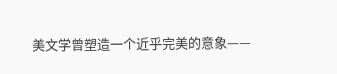美文学曾塑造一个近乎完美的意象——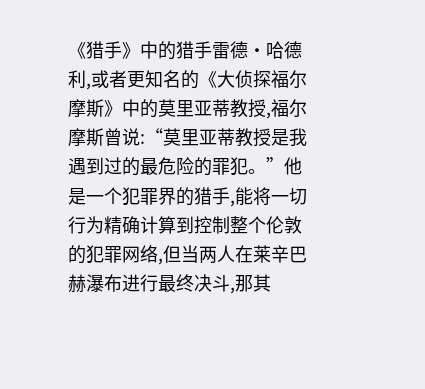《猎手》中的猎手雷德·哈德利,或者更知名的《大侦探福尔摩斯》中的莫里亚蒂教授,福尔摩斯曾说:“莫里亚蒂教授是我遇到过的最危险的罪犯。”他是一个犯罪界的猎手,能将一切行为精确计算到控制整个伦敦的犯罪网络,但当两人在莱辛巴赫瀑布进行最终决斗,那其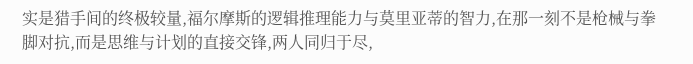实是猎手间的终极较量,福尔摩斯的逻辑推理能力与莫里亚蒂的智力,在那一刻不是枪械与拳脚对抗,而是思维与计划的直接交锋,两人同归于尽,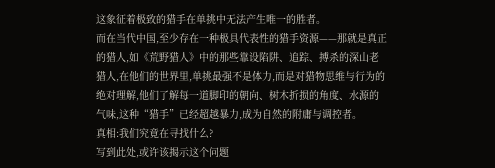这象征着极致的猎手在单挑中无法产生唯一的胜者。
而在当代中国,至少存在一种极具代表性的猎手资源——那就是真正的猎人,如《荒野猎人》中的那些靠设陷阱、追踪、搏杀的深山老猎人,在他们的世界里,单挑最强不是体力,而是对猎物思维与行为的绝对理解,他们了解每一道脚印的朝向、树木折损的角度、水源的气味,这种“猎手”已经超越暴力,成为自然的附庸与调控者。
真相:我们究竟在寻找什么?
写到此处,或许该揭示这个问题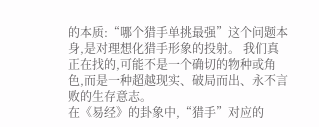的本质:“哪个猎手单挑最强”这个问题本身,是对理想化猎手形象的投射。 我们真正在找的,可能不是一个确切的物种或角色,而是一种超越现实、破局而出、永不言败的生存意志。
在《易经》的卦象中,“猎手”对应的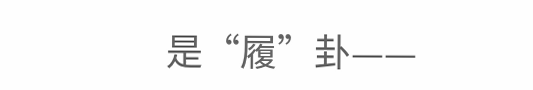是“履”卦——